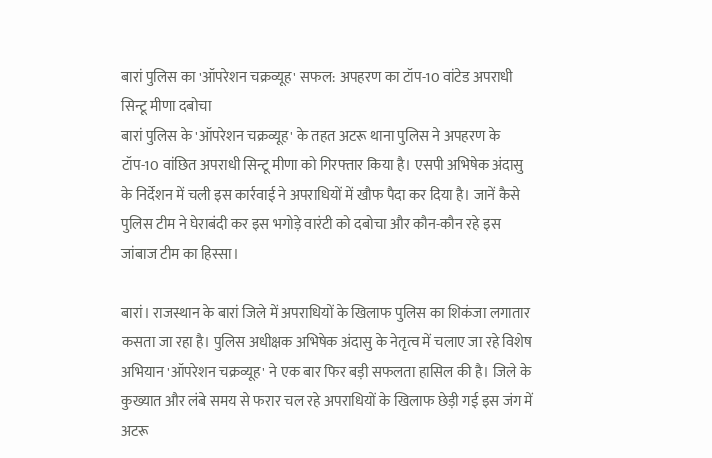बारां पुलिस का 'ऑपरेशन चक्रव्यूह' सफल: अपहरण का टॉप-10 वांटेड अपराधी सिन्टू मीणा दबोचा
बारां पुलिस के 'ऑपरेशन चक्रव्यूह' के तहत अटरू थाना पुलिस ने अपहरण के टॉप-10 वांछित अपराधी सिन्टू मीणा को गिरफ्तार किया है। एसपी अभिषेक अंदासु के निर्देशन में चली इस कार्रवाई ने अपराधियों में खौफ पैदा कर दिया है। जानें कैसे पुलिस टीम ने घेराबंदी कर इस भगोड़े वारंटी को दबोचा और कौन-कौन रहे इस जांबाज टीम का हिस्सा।

बारां। राजस्थान के बारां जिले में अपराधियों के खिलाफ पुलिस का शिकंजा लगातार कसता जा रहा है। पुलिस अधीक्षक अभिषेक अंदासु के नेतृत्व में चलाए जा रहे विशेष अभियान 'ऑपरेशन चक्रव्यूह' ने एक बार फिर बड़ी सफलता हासिल की है। जिले के कुख्यात और लंबे समय से फरार चल रहे अपराधियों के खिलाफ छेड़ी गई इस जंग में अटरू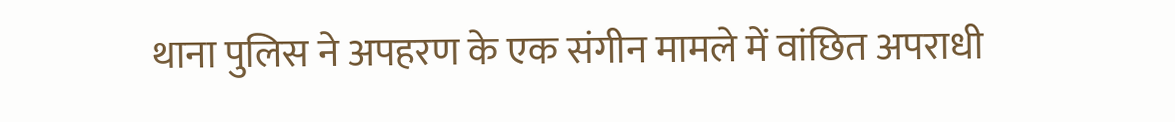थाना पुलिस ने अपहरण के एक संगीन मामले में वांछित अपराधी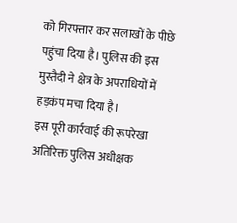को गिरफ्तार कर सलाखों के पीछे पहुंचा दिया है। पुलिस की इस मुस्तैदी ने क्षेत्र के अपराधियों में हड़कंप मचा दिया है।
इस पूरी कार्रवाई की रूपरेखा अतिरिक्त पुलिस अधीक्षक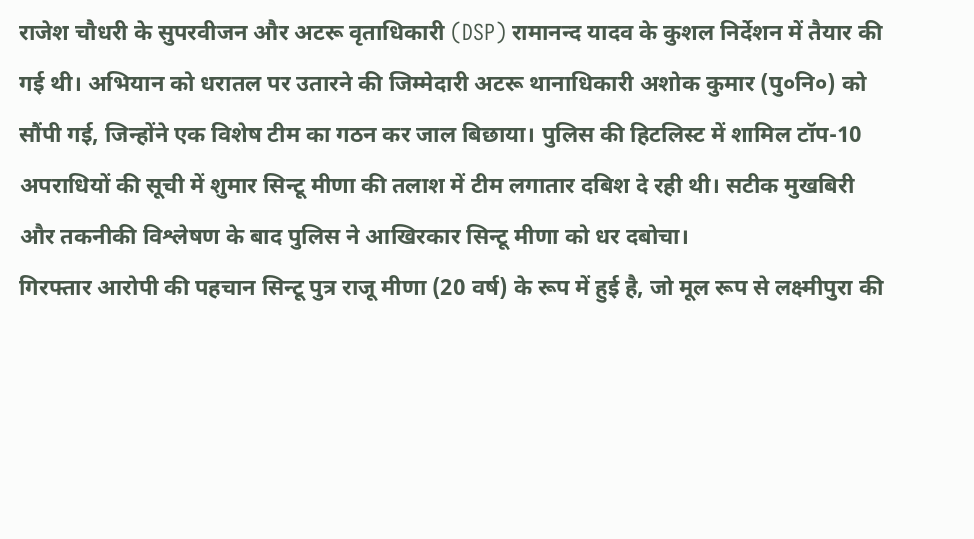राजेश चौधरी के सुपरवीजन और अटरू वृताधिकारी (DSP) रामानन्द यादव के कुशल निर्देशन में तैयार की गई थी। अभियान को धरातल पर उतारने की जिम्मेदारी अटरू थानाधिकारी अशोक कुमार (पु०नि०) को सौंपी गई, जिन्होंने एक विशेष टीम का गठन कर जाल बिछाया। पुलिस की हिटलिस्ट में शामिल टॉप-10 अपराधियों की सूची में शुमार सिन्टू मीणा की तलाश में टीम लगातार दबिश दे रही थी। सटीक मुखबिरी और तकनीकी विश्लेषण के बाद पुलिस ने आखिरकार सिन्टू मीणा को धर दबोचा।
गिरफ्तार आरोपी की पहचान सिन्टू पुत्र राजू मीणा (20 वर्ष) के रूप में हुई है, जो मूल रूप से लक्ष्मीपुरा की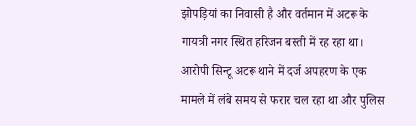झोपड़ियां का निवासी है और वर्तमान में अटरू के गायत्री नगर स्थित हरिजन बस्ती में रह रहा था। आरोपी सिन्टू अटरू थाने में दर्ज अपहरण के एक मामले में लंबे समय से फरार चल रहा था और पुलिस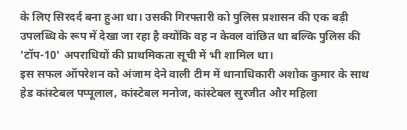के लिए सिरदर्द बना हुआ था। उसकी गिरफ्तारी को पुलिस प्रशासन की एक बड़ी उपलब्धि के रूप में देखा जा रहा है क्योंकि वह न केवल वांछित था बल्कि पुलिस की 'टॉप-10' अपराधियों की प्राथमिकता सूची में भी शामिल था।
इस सफल ऑपरेशन को अंजाम देने वाली टीम में थानाधिकारी अशोक कुमार के साथ हेड कांस्टेबल पप्पूलाल, कांस्टेबल मनोज, कांस्टेबल सुरजीत और महिला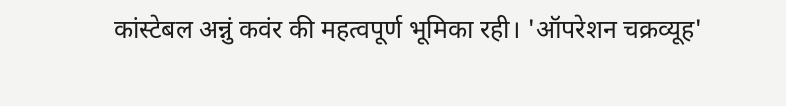कांस्टेबल अन्नुं कवंर की महत्वपूर्ण भूमिका रही। 'ऑपरेशन चक्रव्यूह'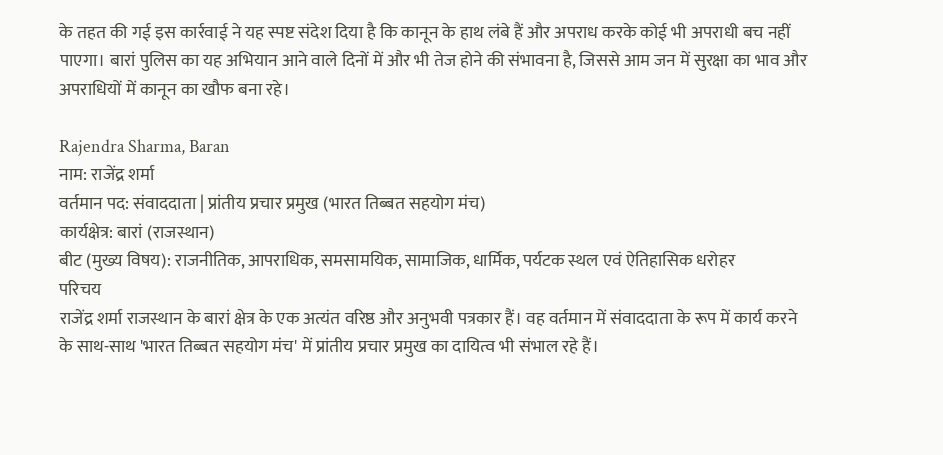के तहत की गई इस कार्रवाई ने यह स्पष्ट संदेश दिया है कि कानून के हाथ लंबे हैं और अपराध करके कोई भी अपराधी बच नहीं पाएगा। बारां पुलिस का यह अभियान आने वाले दिनों में और भी तेज होने की संभावना है, जिससे आम जन में सुरक्षा का भाव और अपराधियों में कानून का खौफ बना रहे।

Rajendra Sharma, Baran
नाम: राजेंद्र शर्मा
वर्तमान पद: संवाददाता | प्रांतीय प्रचार प्रमुख (भारत तिब्बत सहयोग मंच)
कार्यक्षेत्र: बारां (राजस्थान)
बीट (मुख्य विषय): राजनीतिक, आपराधिक, समसामयिक, सामाजिक, धार्मिक, पर्यटक स्थल एवं ऐतिहासिक धरोहर
परिचय
राजेंद्र शर्मा राजस्थान के बारां क्षेत्र के एक अत्यंत वरिष्ठ और अनुभवी पत्रकार हैं। वह वर्तमान में संवाददाता के रूप में कार्य करने के साथ-साथ 'भारत तिब्बत सहयोग मंच' में प्रांतीय प्रचार प्रमुख का दायित्व भी संभाल रहे हैं।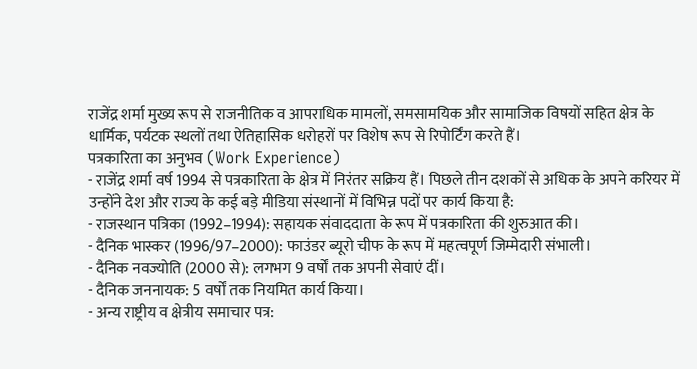राजेंद्र शर्मा मुख्य रूप से राजनीतिक व आपराधिक मामलों, समसामयिक और सामाजिक विषयों सहित क्षेत्र के धार्मिक, पर्यटक स्थलों तथा ऐतिहासिक धरोहरों पर विशेष रूप से रिपोर्टिंग करते हैं।
पत्रकारिता का अनुभव (Work Experience)
- राजेंद्र शर्मा वर्ष 1994 से पत्रकारिता के क्षेत्र में निरंतर सक्रिय हैं। पिछले तीन दशकों से अधिक के अपने करियर में उन्होंने देश और राज्य के कई बड़े मीडिया संस्थानों में विभिन्न पदों पर कार्य किया है:
- राजस्थान पत्रिका (1992–1994): सहायक संवाददाता के रूप में पत्रकारिता की शुरुआत की।
- दैनिक भास्कर (1996/97–2000): फाउंडर ब्यूरो चीफ के रूप में महत्वपूर्ण जिम्मेदारी संभाली।
- दैनिक नवज्योति (2000 से): लगभग 9 वर्षों तक अपनी सेवाएं दीं।
- दैनिक जननायक: 5 वर्षों तक नियमित कार्य किया।
- अन्य राष्ट्रीय व क्षेत्रीय समाचार पत्र: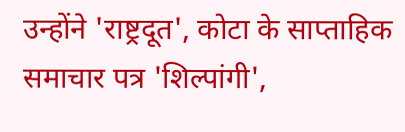उन्होंने 'राष्ट्रदूत', कोटा के साप्ताहिक समाचार पत्र 'शिल्पांगी',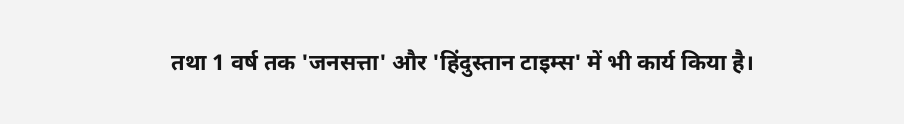तथा 1 वर्ष तक 'जनसत्ता' और 'हिंदुस्तान टाइम्स' में भी कार्य किया है।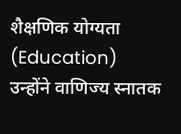शैक्षणिक योग्यता (Education)
उन्होंने वाणिज्य स्नातक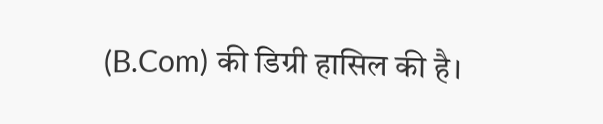(B.Com) की डिग्री हासिल की है।